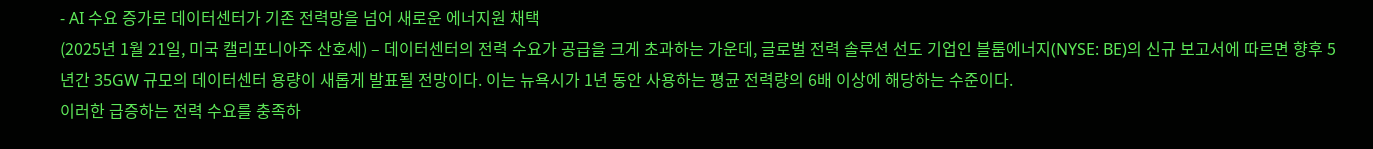- AI 수요 증가로 데이터센터가 기존 전력망을 넘어 새로운 에너지원 채택
(2025년 1월 21일, 미국 캘리포니아주 산호세) – 데이터센터의 전력 수요가 공급을 크게 초과하는 가운데, 글로벌 전력 솔루션 선도 기업인 블룸에너지(NYSE: BE)의 신규 보고서에 따르면 향후 5년간 35GW 규모의 데이터센터 용량이 새롭게 발표될 전망이다. 이는 뉴욕시가 1년 동안 사용하는 평균 전력량의 6배 이상에 해당하는 수준이다.
이러한 급증하는 전력 수요를 충족하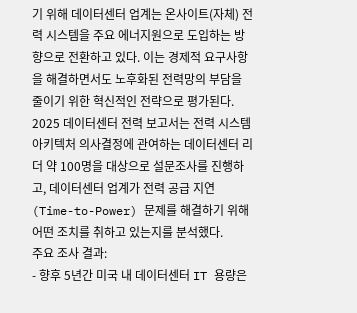기 위해 데이터센터 업계는 온사이트(자체) 전력 시스템을 주요 에너지원으로 도입하는 방향으로 전환하고 있다. 이는 경제적 요구사항을 해결하면서도 노후화된 전력망의 부담을 줄이기 위한 혁신적인 전략으로 평가된다.
2025 데이터센터 전력 보고서는 전력 시스템 아키텍처 의사결정에 관여하는 데이터센터 리더 약 100명을 대상으로 설문조사를 진행하고, 데이터센터 업계가 전력 공급 지연(Time-to-Power) 문제를 해결하기 위해 어떤 조치를 취하고 있는지를 분석했다.
주요 조사 결과:
- 향후 5년간 미국 내 데이터센터 IT 용량은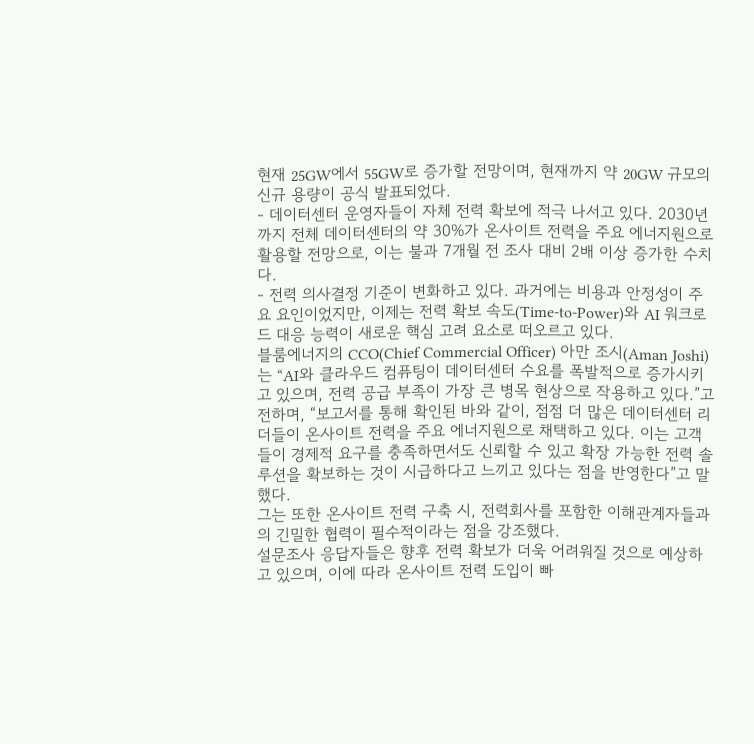현재 25GW에서 55GW로 증가할 전망이며, 현재까지 약 20GW 규모의 신규 용량이 공식 발표되었다.
- 데이터센터 운영자들이 자체 전력 확보에 적극 나서고 있다. 2030년까지 전체 데이터센터의 약 30%가 온사이트 전력을 주요 에너지원으로 활용할 전망으로, 이는 불과 7개월 전 조사 대비 2배 이상 증가한 수치다.
- 전력 의사결정 기준이 변화하고 있다. 과거에는 비용과 안정성이 주요 요인이었지만, 이제는 전력 확보 속도(Time-to-Power)와 AI 워크로드 대응 능력이 새로운 핵심 고려 요소로 떠오르고 있다.
블룸에너지의 CCO(Chief Commercial Officer) 아만 조시(Aman Joshi)는 “AI와 클라우드 컴퓨팅이 데이터센터 수요를 폭발적으로 증가시키고 있으며, 전력 공급 부족이 가장 큰 병목 현상으로 작용하고 있다.”고 전하며, “보고서를 통해 확인된 바와 같이, 점점 더 많은 데이터센터 리더들이 온사이트 전력을 주요 에너지원으로 채택하고 있다. 이는 고객들이 경제적 요구를 충족하면서도 신뢰할 수 있고 확장 가능한 전력 솔루션을 확보하는 것이 시급하다고 느끼고 있다는 점을 반영한다”고 말했다.
그는 또한 온사이트 전력 구축 시, 전력회사를 포함한 이해관계자들과의 긴밀한 협력이 필수적이라는 점을 강조했다.
설문조사 응답자들은 향후 전력 확보가 더욱 어려워질 것으로 예상하고 있으며, 이에 따라 온사이트 전력 도입이 빠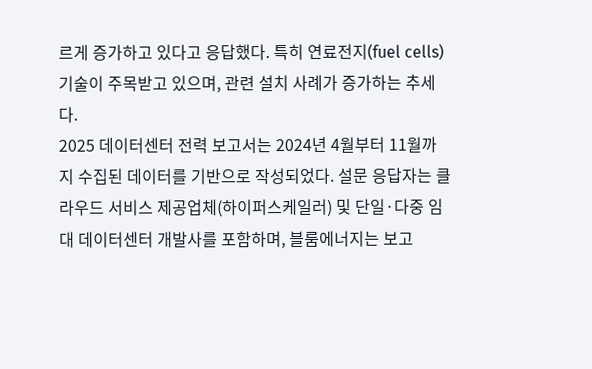르게 증가하고 있다고 응답했다. 특히 연료전지(fuel cells) 기술이 주목받고 있으며, 관련 설치 사례가 증가하는 추세다.
2025 데이터센터 전력 보고서는 2024년 4월부터 11월까지 수집된 데이터를 기반으로 작성되었다. 설문 응답자는 클라우드 서비스 제공업체(하이퍼스케일러) 및 단일·다중 임대 데이터센터 개발사를 포함하며, 블룸에너지는 보고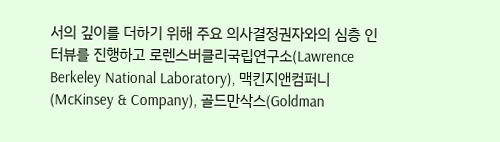서의 깊이를 더하기 위해 주요 의사결정권자와의 심층 인터뷰를 진행하고 로렌스버클리국립연구소(Lawrence Berkeley National Laboratory), 맥킨지앤컴퍼니(McKinsey & Company), 골드만삭스(Goldman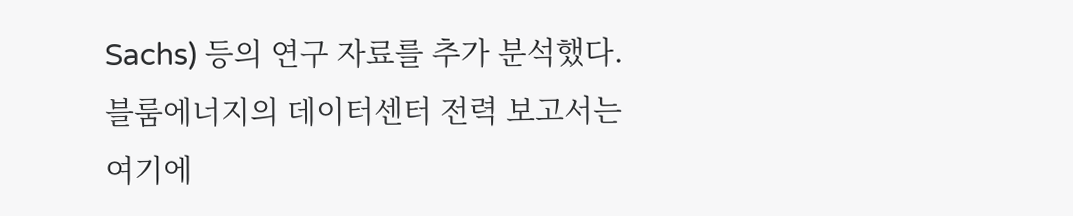Sachs) 등의 연구 자료를 추가 분석했다.
블룸에너지의 데이터센터 전력 보고서는 여기에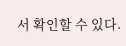서 확인할 수 있다.